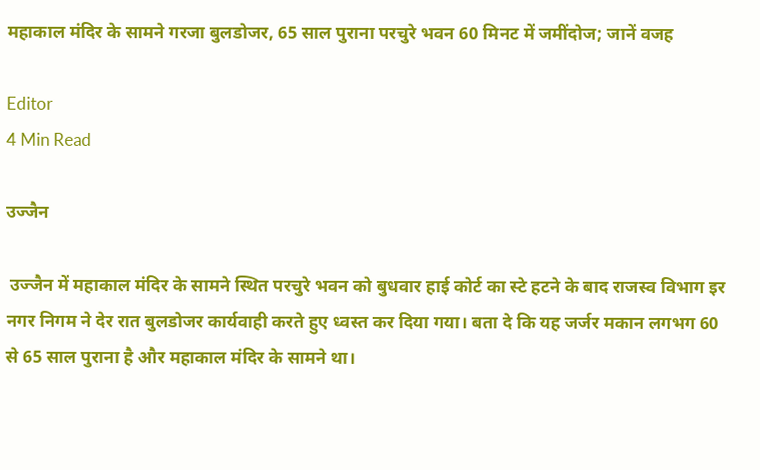महाकाल मंदिर के सामने गरजा बुलडोजर, 65 साल पुराना परचुरे भवन 60 मिनट में जमींदोज; जानें वजह

Editor
4 Min Read

उज्जैन

 उज्जैन में महाकाल मंदिर के सामने स्थित परचुरे भवन को बुधवार हाई कोर्ट का स्टे हटने के बाद राजस्व विभाग इर नगर निगम ने देर रात बुलडोजर कार्यवाही करते हुए ध्वस्त कर दिया गया। बता दे कि यह जर्जर मकान लगभग 60 से 65 साल पुराना है और महाकाल मंदिर के सामने था।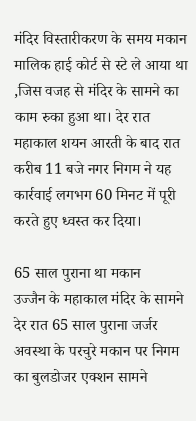मंदिर विस्तारीकरण के समय मकान मालिक हाई कोर्ट से स्टे ले आया था ,जिस वजह से मंदिर के सामने का काम रुका हुआ था। देर रात महाकाल शयन आरती के बाद रात करीब 11 बजे नगर निगम ने यह कार्रवाई लगभग 60 मिनट में पूरी करते हुए ध्वस्त कर दिया।

65 साल पुराना था मकान
उज्जैन के महाकाल मंदिर के सामने देर रात 65 साल पुराना जर्जर अवस्था के परचुरे मकान पर निगम का बुलडोजर एक्शन सामने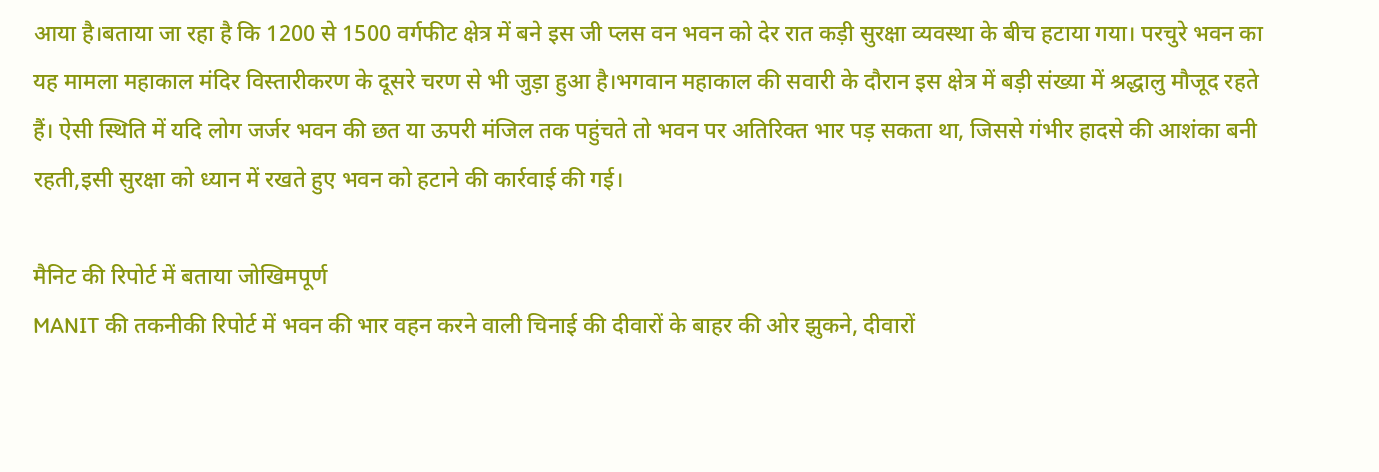आया है।बताया जा रहा है कि 1200 से 1500 वर्गफीट क्षेत्र में बने इस जी प्लस वन भवन को देर रात कड़ी सुरक्षा व्यवस्था के बीच हटाया गया। परचुरे भवन का यह मामला महाकाल मंदिर विस्तारीकरण के दूसरे चरण से भी जुड़ा हुआ है।भगवान महाकाल की सवारी के दौरान इस क्षेत्र में बड़ी संख्या में श्रद्धालु मौजूद रहते हैं। ऐसी स्थिति में यदि लोग जर्जर भवन की छत या ऊपरी मंजिल तक पहुंचते तो भवन पर अतिरिक्त भार पड़ सकता था, जिससे गंभीर हादसे की आशंका बनी रहती,इसी सुरक्षा को ध्यान में रखते हुए भवन को हटाने की कार्रवाई की गई।

मैनिट की रिपोर्ट में बताया जोखिमपूर्ण
MANIT की तकनीकी रिपोर्ट में भवन की भार वहन करने वाली चिनाई की दीवारों के बाहर की ओर झुकने, दीवारों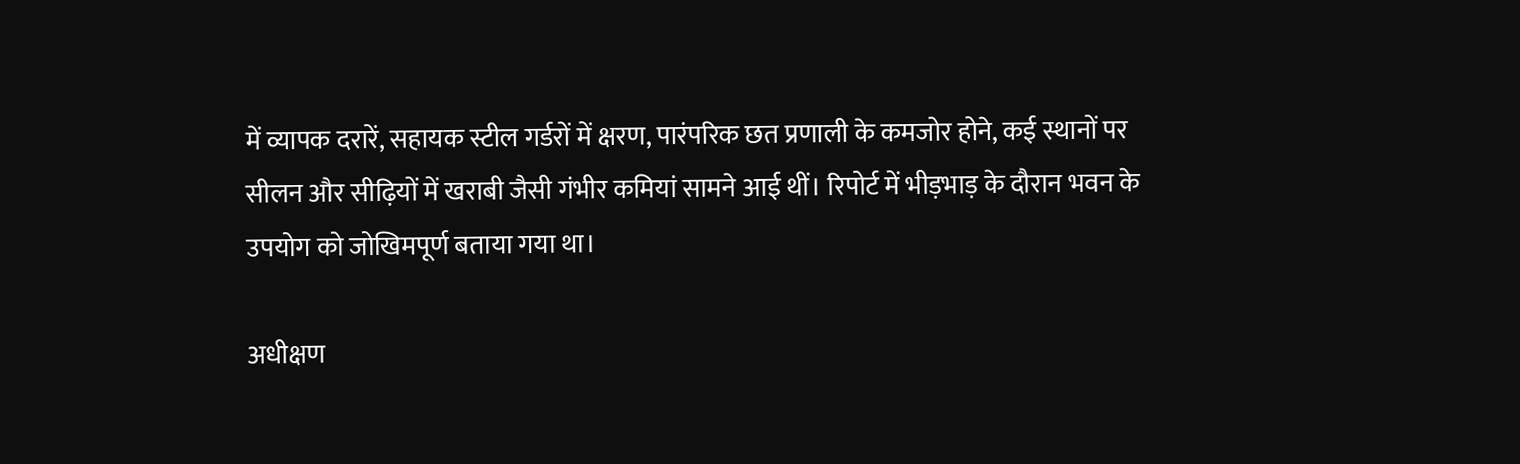में व्यापक दरारें, सहायक स्टील गर्डरों में क्षरण, पारंपरिक छत प्रणाली के कमजोर होने, कई स्थानों पर सीलन और सीढ़ियों में खराबी जैसी गंभीर कमियां सामने आई थीं। रिपोर्ट में भीड़भाड़ के दौरान भवन के उपयोग को जोखिमपूर्ण बताया गया था।

अधीक्षण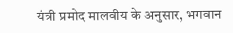यंत्री प्रमोद मालवीय के अनुसार, भगवान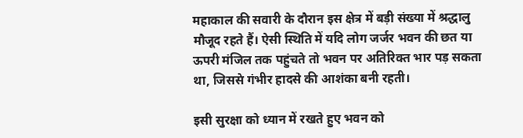महाकाल की सवारी के दौरान इस क्षेत्र में बड़ी संख्या में श्रद्धालु मौजूद रहते हैं। ऐसी स्थिति में यदि लोग जर्जर भवन की छत या ऊपरी मंजिल तक पहुंचते तो भवन पर अतिरिक्त भार पड़ सकता था, जिससे गंभीर हादसे की आशंका बनी रहती।

इसी सुरक्षा को ध्यान में रखते हुए भवन को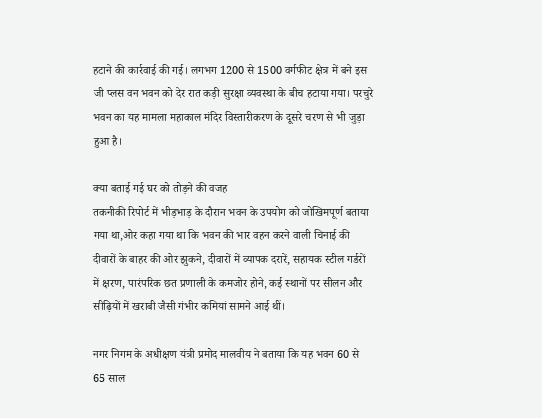हटाने की कार्रवाई की गई। लगभग 1200 से 1500 वर्गफीट क्षेत्र में बने इस जी प्लस वन भवन को देर रात कड़ी सुरक्षा व्यवस्था के बीच हटाया गया। परचुरे भवन का यह मामला महाकाल मंदिर विस्तारीकरण के दूसरे चरण से भी जुड़ा हुआ है।

क्या बताई गई घर को तोड़ने की वजह
तकनीकी रिपोर्ट में भीड़भाड़ के दौरान भवन के उपयोग को जोखिमपूर्ण बताया गया था,ओर कहा गया था कि भवन की भार वहन करने वाली चिनाई की दीवारों के बाहर की ओर झुकने, दीवारों में व्यापक दरारें, सहायक स्टील गर्डरों में क्षरण, पारंपरिक छत प्रणाली के कमजोर होने, कई स्थानों पर सीलन और सीढ़ियों में खराबी जैसी गंभीर कमियां सामने आई थीं।

नगर निगम के अधीक्षण यंत्री प्रमोद मालवीय ने बताया कि यह भवन 60 से 65 साल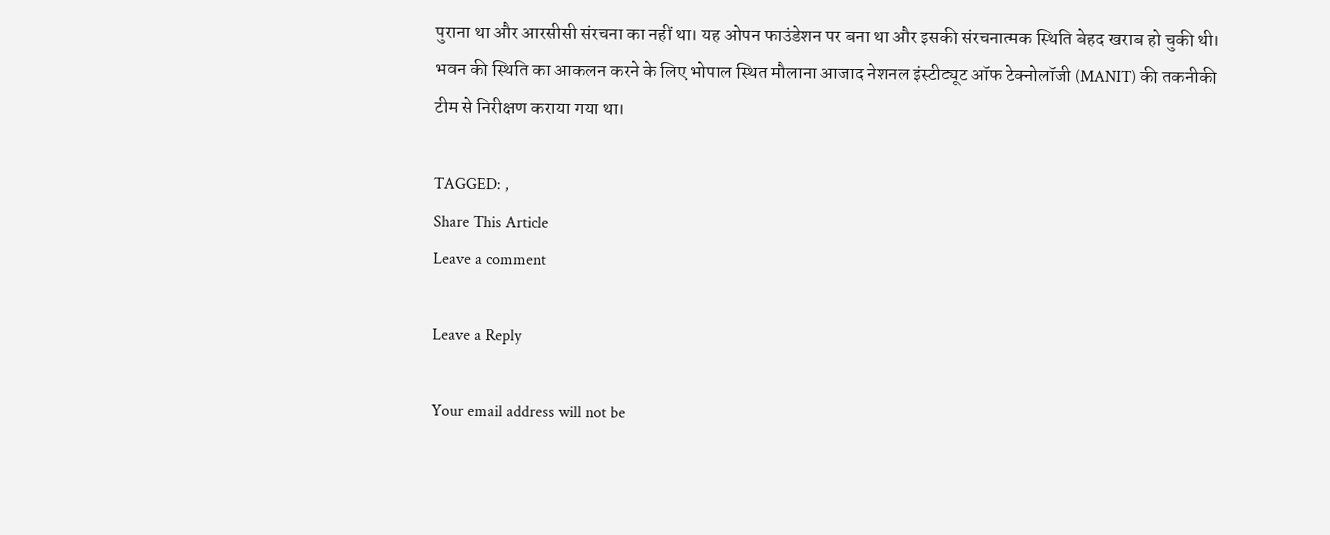पुराना था और आरसीसी संरचना का नहीं था। यह ओपन फाउंडेशन पर बना था और इसकी संरचनात्मक स्थिति बेहद खराब हो चुकी थी। भवन की स्थिति का आकलन करने के लिए भोपाल स्थित मौलाना आजाद नेशनल इंस्टीट्यूट ऑफ टेक्नोलॉजी (MANIT) की तकनीकी टीम से निरीक्षण कराया गया था।

TAGGED: ,
Share This Article
Leave a comment

Leave a Reply

Your email address will not be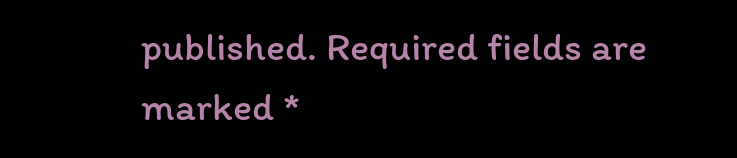published. Required fields are marked *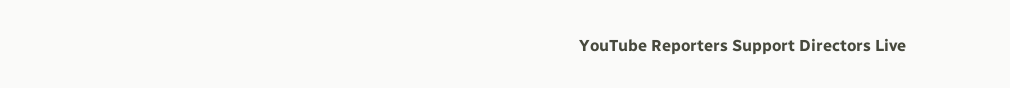YouTube Reporters Support Directors Live